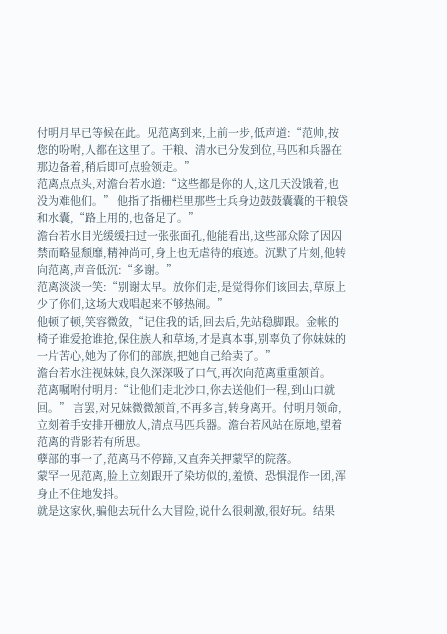付明月早已等候在此。见范离到来,上前一步,低声道:“范帅,按您的吩咐,人都在这里了。干粮、清水已分发到位,马匹和兵器在那边备着,稍后即可点验领走。”
范离点点头,对澹台若水道:“这些都是你的人,这几天没饿着,也没为难他们。” 他指了指栅栏里那些士兵身边鼓鼓囊囊的干粮袋和水囊,“路上用的,也备足了。”
澹台若水目光缓缓扫过一张张面孔,他能看出,这些部众除了因囚禁而略显颓靡,精神尚可,身上也无虐待的痕迹。沉默了片刻,他转向范离,声音低沉:“多谢。”
范离淡淡一笑:“别谢太早。放你们走,是觉得你们该回去,草原上少了你们,这场大戏唱起来不够热闹。”
他顿了顿,笑容微敛,“记住我的话,回去后,先站稳脚跟。金帐的椅子谁爱抢谁抢,保住族人和草场,才是真本事,别辜负了你妹妹的一片苦心,她为了你们的部族,把她自己给卖了。”
澹台若水注视妹妹,良久深深吸了口气,再次向范离重重颔首。
范离嘱咐付明月:“让他们走北沙口,你去送他们一程,到山口就回。” 言罢,对兄妹微微颔首,不再多言,转身离开。付明月领命,立刻着手安排开栅放人,清点马匹兵器。澹台若风站在原地,望着范离的背影若有所思。
孽部的事一了,范离马不停蹄,又直奔关押蒙罕的院落。
蒙罕一见范离,脸上立刻跟开了染坊似的,羞愤、恐惧混作一团,浑身止不住地发抖。
就是这家伙,骗他去玩什么大冒险,说什么很刺激,很好玩。结果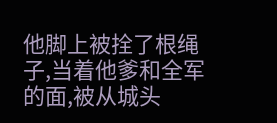他脚上被拴了根绳子,当着他爹和全军的面,被从城头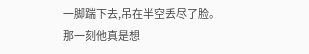一脚踹下去,吊在半空丢尽了脸。
那一刻他真是想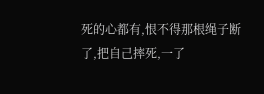死的心都有,恨不得那根绳子断了,把自己摔死,一了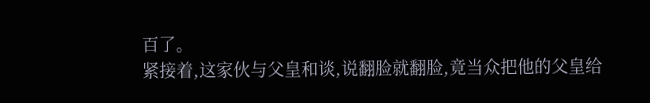百了。
紧接着,这家伙与父皇和谈,说翻脸就翻脸,竟当众把他的父皇给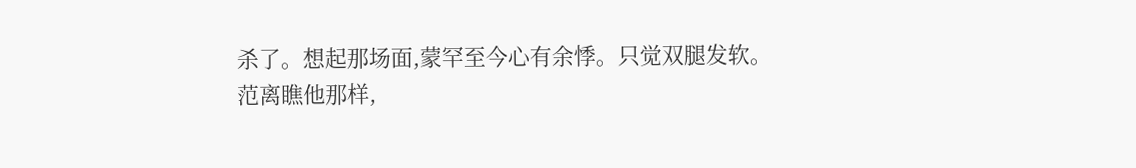杀了。想起那场面,蒙罕至今心有余悸。只觉双腿发软。
范离瞧他那样,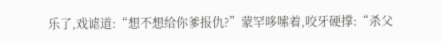乐了,戏谑道:“想不想给你爹报仇?”蒙罕哆嗦着,咬牙硬撑:“杀父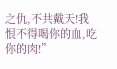之仇,不共戴天!我恨不得喝你的血,吃你的肉!”